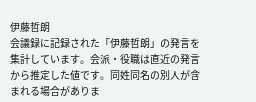伊藤哲朗
会議録に記録された「伊藤哲朗」の発言を集計しています。会派・役職は直近の発言から推定した値です。同姓同名の別人が含まれる場合がありま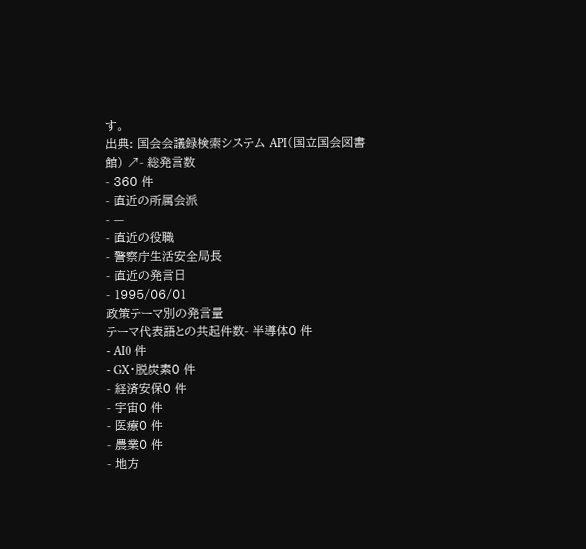す。
出典: 国会会議録検索システム API(国立国会図書館) ↗- 総発言数
- 360 件
- 直近の所属会派
- —
- 直近の役職
- 警察庁生活安全局長
- 直近の発言日
- 1995/06/01
政策テーマ別の発言量
テーマ代表語との共起件数- 半導体0 件
- AI0 件
- GX・脱炭素0 件
- 経済安保0 件
- 宇宙0 件
- 医療0 件
- 農業0 件
- 地方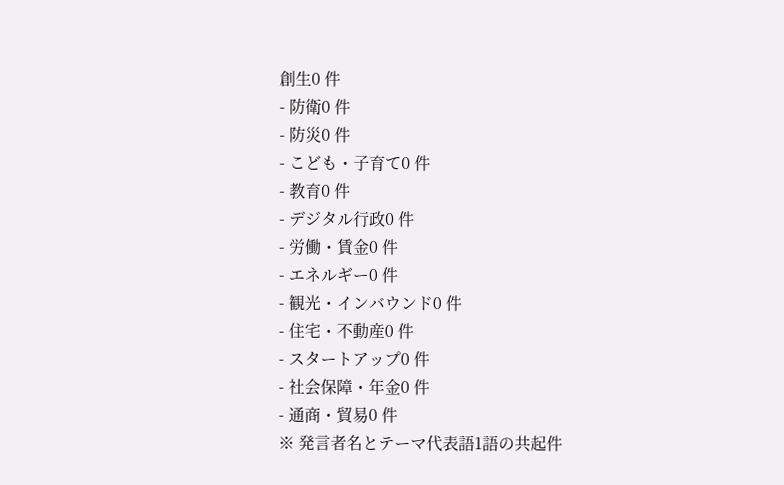創生0 件
- 防衛0 件
- 防災0 件
- こども・子育て0 件
- 教育0 件
- デジタル行政0 件
- 労働・賃金0 件
- エネルギー0 件
- 観光・インバウンド0 件
- 住宅・不動産0 件
- スタートアップ0 件
- 社会保障・年金0 件
- 通商・貿易0 件
※ 発言者名とテーマ代表語1語の共起件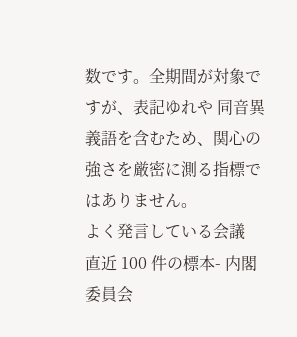数です。全期間が対象ですが、表記ゆれや 同音異義語を含むため、関心の強さを厳密に測る指標ではありません。
よく発言している会議
直近 100 件の標本- 内閣委員会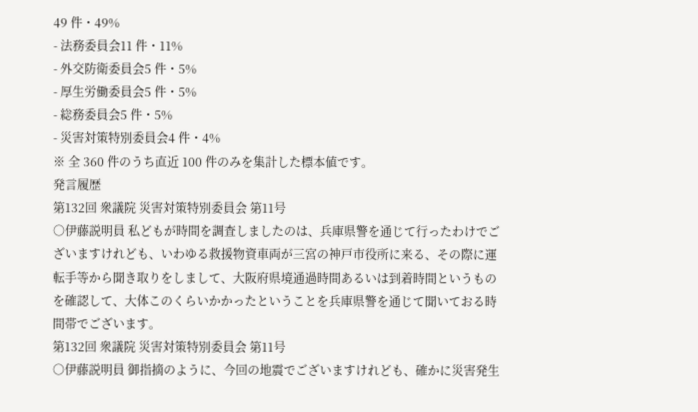49 件・49%
- 法務委員会11 件・11%
- 外交防衛委員会5 件・5%
- 厚生労働委員会5 件・5%
- 総務委員会5 件・5%
- 災害対策特別委員会4 件・4%
※ 全 360 件のうち直近 100 件のみを集計した標本値です。
発言履歴
第132回 衆議院 災害対策特別委員会 第11号
○伊藤説明員 私どもが時間を調査しましたのは、兵庫県警を通じて行ったわけでございますけれども、いわゆる救援物資車両が三宮の神戸市役所に来る、その際に運転手等から聞き取りをしまして、大阪府県境通過時間あるいは到着時間というものを確認して、大体このくらいかかったということを兵庫県警を通じて聞いておる時間帯でございます。
第132回 衆議院 災害対策特別委員会 第11号
○伊藤説明員 御指摘のように、今回の地震でございますけれども、確かに災害発生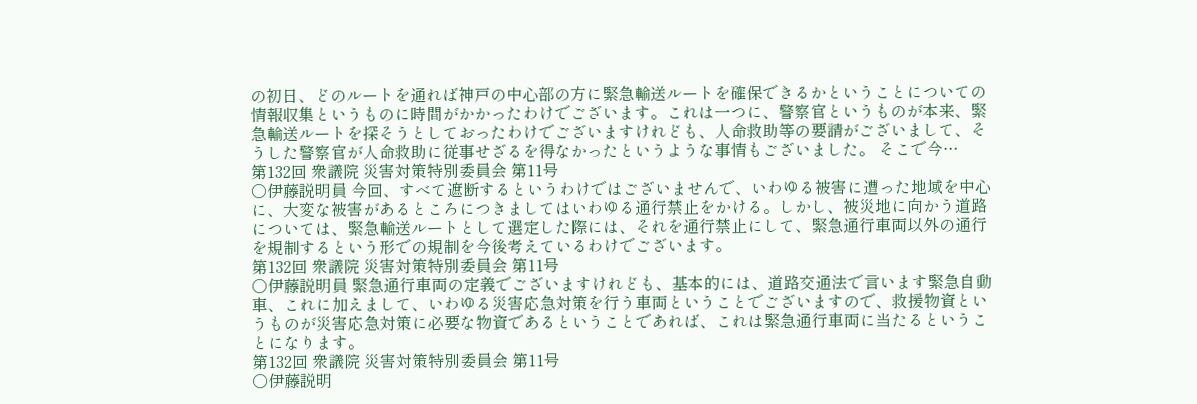の初日、どのルートを通れば神戸の中心部の方に緊急輸送ルートを確保できるかということについての情報収集というものに時間がかかったわけでございます。これは一つに、警察官というものが本来、緊急輸送ルートを探そうとしておったわけでございますけれども、人命救助等の要請がございまして、そうした警察官が人命救助に従事せざるを得なかったというような事情もございました。 そこで今…
第132回 衆議院 災害対策特別委員会 第11号
○伊藤説明員 今回、すべて遮断するというわけではございませんで、いわゆる被害に遭った地域を中心に、大変な被害があるところにつきましてはいわゆる通行禁止をかける。しかし、被災地に向かう道路については、緊急輸送ルートとして選定した際には、それを通行禁止にして、緊急通行車両以外の通行を規制するという形での規制を今後考えているわけでございます。
第132回 衆議院 災害対策特別委員会 第11号
○伊藤説明員 緊急通行車両の定義でございますけれども、基本的には、道路交通法で言います緊急自動車、これに加えまして、いわゆる災害応急対策を行う車両ということでございますので、救援物資というものが災害応急対策に必要な物資であるということであれば、これは緊急通行車両に当たるということになります。
第132回 衆議院 災害対策特別委員会 第11号
○伊藤説明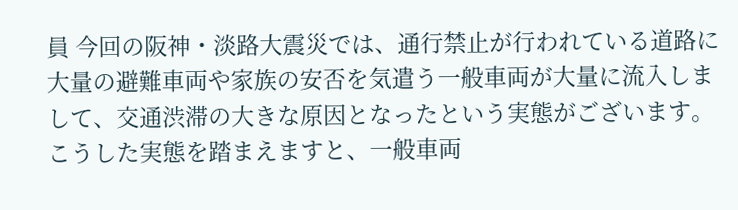員 今回の阪神・淡路大震災では、通行禁止が行われている道路に大量の避難車両や家族の安否を気遣う一般車両が大量に流入しまして、交通渋滞の大きな原因となったという実態がございます。こうした実態を踏まえますと、一般車両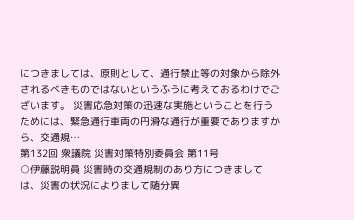につきましては、原則として、通行禁止等の対象から除外されるべきものではないというふうに考えておるわけでございます。 災害応急対策の迅速な実施ということを行うためには、緊急通行車両の円滑な通行が重要でありますから、交通規…
第132回 衆議院 災害対策特別委員会 第11号
○伊藤説明員 災害時の交通規制のあり方につきましては、災害の状況によりまして随分異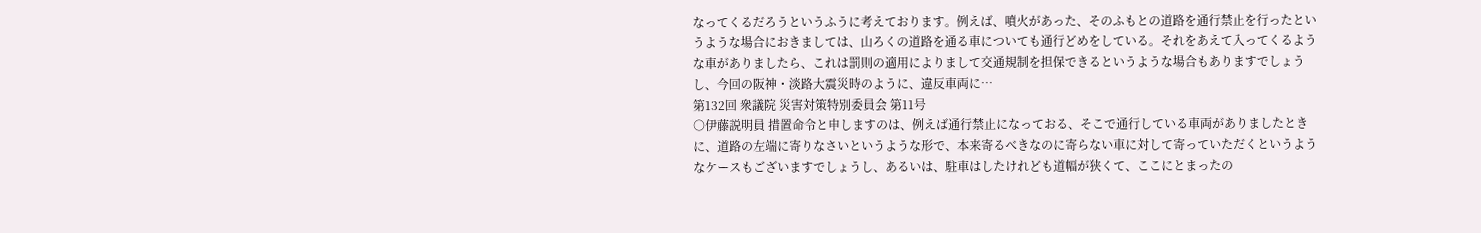なってくるだろうというふうに考えております。例えば、噴火があった、そのふもとの道路を通行禁止を行ったというような場合におきましては、山ろくの道路を通る車についても通行どめをしている。それをあえて入ってくるような車がありましたら、これは罰則の適用によりまして交通規制を担保できるというような場合もありますでしょうし、今回の阪神・淡路大震災時のように、違反車両に…
第132回 衆議院 災害対策特別委員会 第11号
○伊藤説明員 措置命令と申しますのは、例えば通行禁止になっておる、そこで通行している車両がありましたときに、道路の左端に寄りなさいというような形で、本来寄るべきなのに寄らない車に対して寄っていただくというようなケースもございますでしょうし、あるいは、駐車はしたけれども道幅が狭くて、ここにとまったの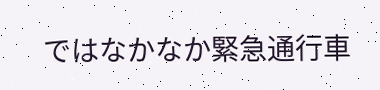ではなかなか緊急通行車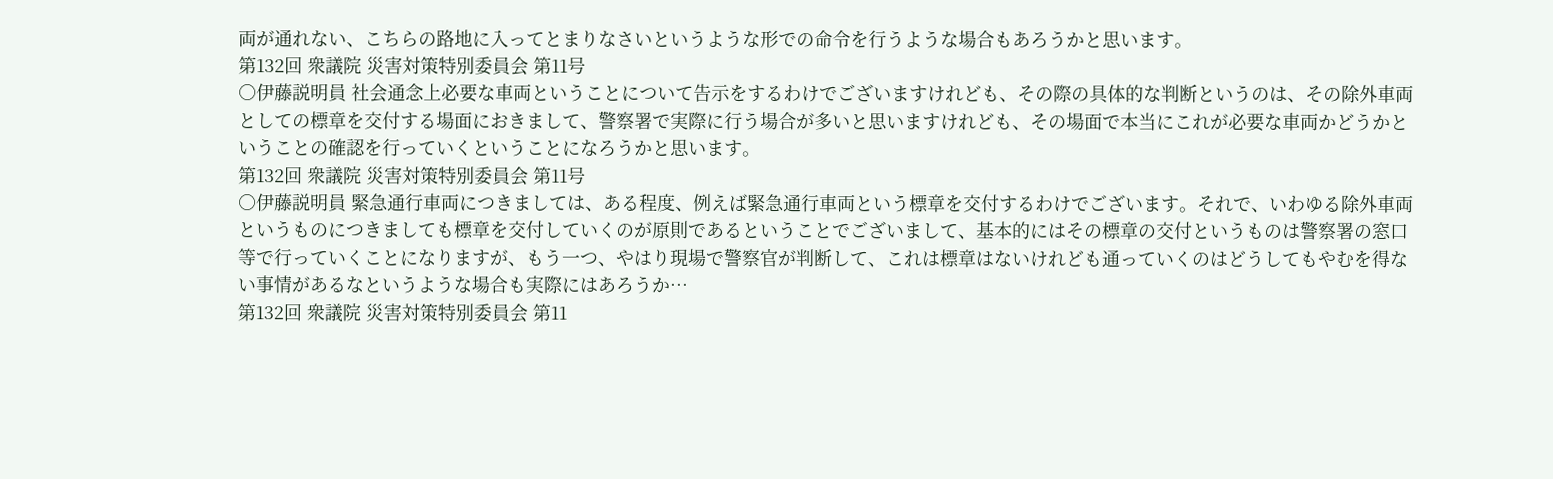両が通れない、こちらの路地に入ってとまりなさいというような形での命令を行うような場合もあろうかと思います。
第132回 衆議院 災害対策特別委員会 第11号
○伊藤説明員 社会通念上必要な車両ということについて告示をするわけでございますけれども、その際の具体的な判断というのは、その除外車両としての標章を交付する場面におきまして、警察署で実際に行う場合が多いと思いますけれども、その場面で本当にこれが必要な車両かどうかということの確認を行っていくということになろうかと思います。
第132回 衆議院 災害対策特別委員会 第11号
○伊藤説明員 緊急通行車両につきましては、ある程度、例えば緊急通行車両という標章を交付するわけでございます。それで、いわゆる除外車両というものにつきましても標章を交付していくのが原則であるということでございまして、基本的にはその標章の交付というものは警察署の窓口等で行っていくことになりますが、もう一つ、やはり現場で警察官が判断して、これは標章はないけれども通っていくのはどうしてもやむを得ない事情があるなというような場合も実際にはあろうか…
第132回 衆議院 災害対策特別委員会 第11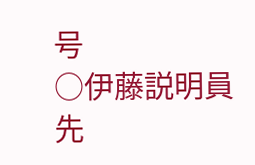号
○伊藤説明員 先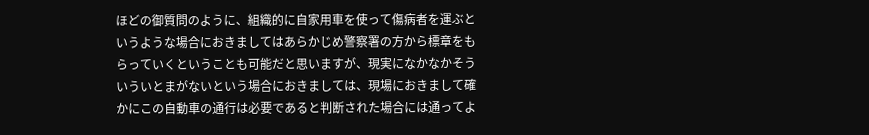ほどの御質問のように、組織的に自家用車を使って傷病者を運ぶというような場合におきましてはあらかじめ警察署の方から標章をもらっていくということも可能だと思いますが、現実になかなかそういういとまがないという場合におきましては、現場におきまして確かにこの自動車の通行は必要であると判断された場合には通ってよ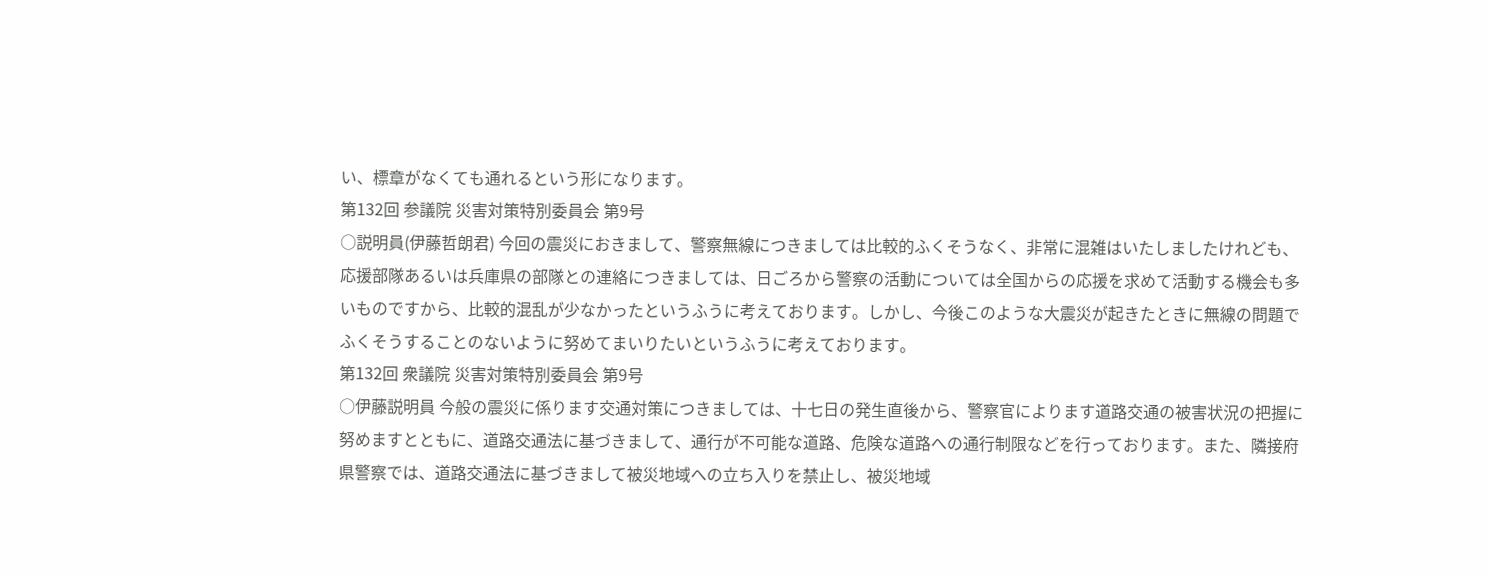い、標章がなくても通れるという形になります。
第132回 参議院 災害対策特別委員会 第9号
○説明員(伊藤哲朗君) 今回の震災におきまして、警察無線につきましては比較的ふくそうなく、非常に混雑はいたしましたけれども、応援部隊あるいは兵庫県の部隊との連絡につきましては、日ごろから警察の活動については全国からの応援を求めて活動する機会も多いものですから、比較的混乱が少なかったというふうに考えております。しかし、今後このような大震災が起きたときに無線の問題でふくそうすることのないように努めてまいりたいというふうに考えております。
第132回 衆議院 災害対策特別委員会 第9号
○伊藤説明員 今般の震災に係ります交通対策につきましては、十七日の発生直後から、警察官によります道路交通の被害状況の把握に努めますとともに、道路交通法に基づきまして、通行が不可能な道路、危険な道路への通行制限などを行っております。また、隣接府県警察では、道路交通法に基づきまして被災地域への立ち入りを禁止し、被災地域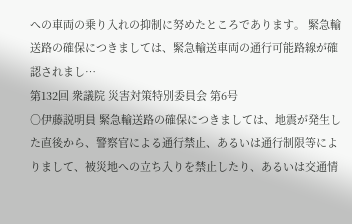への車両の乗り入れの抑制に努めたところであります。 緊急輸送路の確保につきましては、緊急輸送車両の通行可能路線が確認されまし…
第132回 衆議院 災害対策特別委員会 第6号
○伊藤説明員 緊急輸送路の確保につきましては、地震が発生した直後から、警察官による通行禁止、あるいは通行制限等によりまして、被災地への立ち入りを禁止したり、あるいは交通情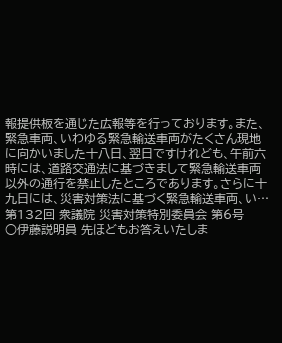報提供板を通じた広報等を行っております。また、緊急車両、いわゆる緊急輸送車両がたくさん現地に向かいました十八日、翌日ですけれども、午前六時には、道路交通法に基づきまして緊急輸送車両以外の通行を禁止したところであります。さらに十九日には、災害対策法に基づく緊急輸送車両、い…
第132回 衆議院 災害対策特別委員会 第6号
○伊藤説明員 先ほどもお答えいたしま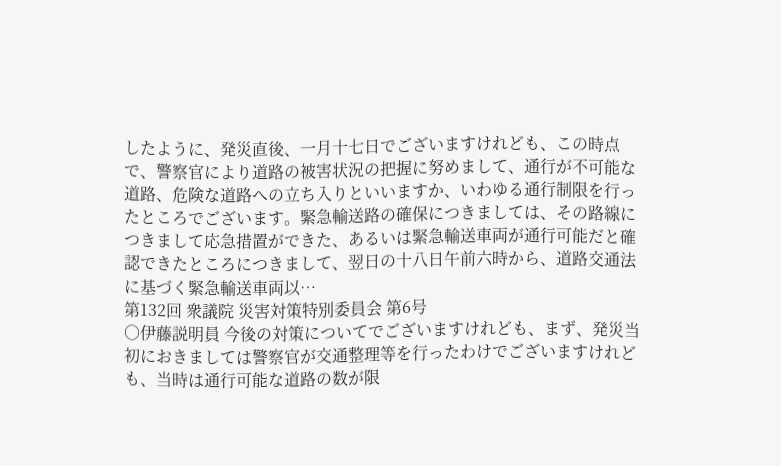したように、発災直後、一月十七日でございますけれども、この時点で、警察官により道路の被害状況の把握に努めまして、通行が不可能な道路、危険な道路への立ち入りといいますか、いわゆる通行制限を行ったところでございます。緊急輸送路の確保につきましては、その路線につきまして応急措置ができた、あるいは緊急輸送車両が通行可能だと確認できたところにつきまして、翌日の十八日午前六時から、道路交通法に基づく緊急輸送車両以…
第132回 衆議院 災害対策特別委員会 第6号
○伊藤説明員 今後の対策についてでございますけれども、まず、発災当初におきましては警察官が交通整理等を行ったわけでございますけれども、当時は通行可能な道路の数が限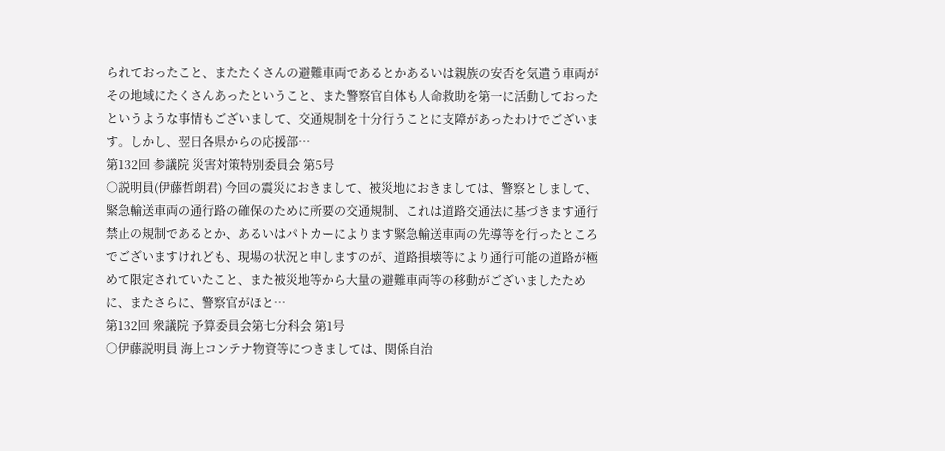られておったこと、またたくさんの避難車両であるとかあるいは親族の安否を気遣う車両がその地域にたくさんあったということ、また警察官自体も人命救助を第一に活動しておったというような事情もございまして、交通規制を十分行うことに支障があったわけでございます。しかし、翌日各県からの応援部…
第132回 参議院 災害対策特別委員会 第5号
○説明員(伊藤哲朗君) 今回の震災におきまして、被災地におきましては、警察としまして、緊急輸送車両の通行路の確保のために所要の交通規制、これは道路交通法に基づきます通行禁止の規制であるとか、あるいはパトカーによります緊急輸送車両の先導等を行ったところでございますけれども、現場の状況と申しますのが、道路損壊等により通行可能の道路が極めて限定されていたこと、また被災地等から大量の避難車両等の移動がございましたために、またさらに、警察官がほと…
第132回 衆議院 予算委員会第七分科会 第1号
○伊藤説明員 海上コンテナ物資等につきましては、関係自治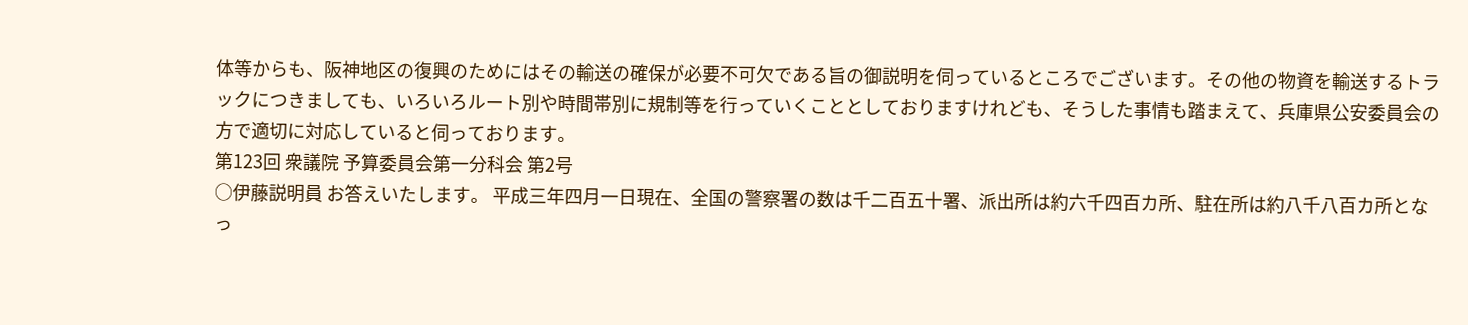体等からも、阪神地区の復興のためにはその輸送の確保が必要不可欠である旨の御説明を伺っているところでございます。その他の物資を輸送するトラックにつきましても、いろいろルート別や時間帯別に規制等を行っていくこととしておりますけれども、そうした事情も踏まえて、兵庫県公安委員会の方で適切に対応していると伺っております。
第123回 衆議院 予算委員会第一分科会 第2号
○伊藤説明員 お答えいたします。 平成三年四月一日現在、全国の警察署の数は千二百五十署、派出所は約六千四百カ所、駐在所は約八千八百カ所となっ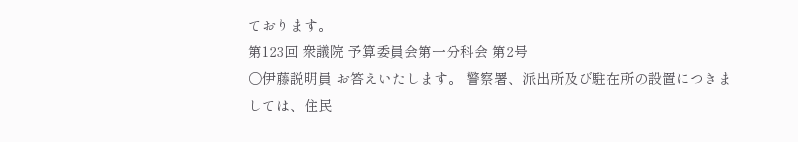ております。
第123回 衆議院 予算委員会第一分科会 第2号
○伊藤説明員 お答えいたします。 警察署、派出所及び駐在所の設置につきましては、住民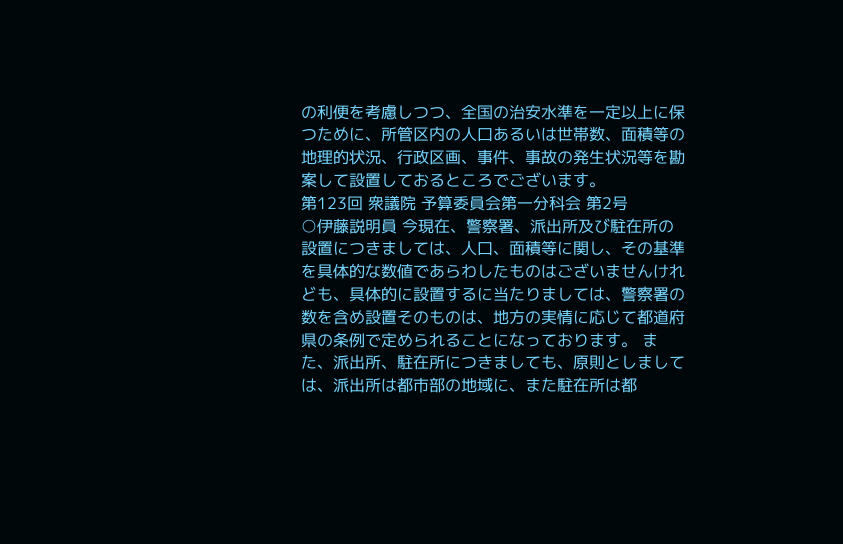の利便を考慮しつつ、全国の治安水準を一定以上に保つために、所管区内の人口あるいは世帯数、面積等の地理的状況、行政区画、事件、事故の発生状況等を勘案して設置しておるところでございます。
第123回 衆議院 予算委員会第一分科会 第2号
○伊藤説明員 今現在、警察署、派出所及び駐在所の設置につきましては、人口、面積等に関し、その基準を具体的な数値であらわしたものはございませんけれども、具体的に設置するに当たりましては、警察署の数を含め設置そのものは、地方の実情に応じて都道府県の条例で定められることになっております。 また、派出所、駐在所につきましても、原則としましては、派出所は都市部の地域に、また駐在所は都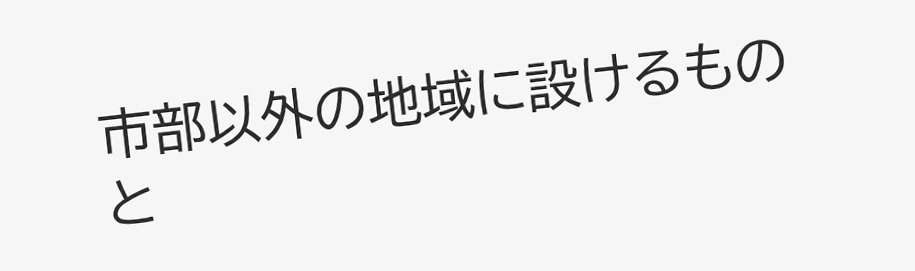市部以外の地域に設けるものと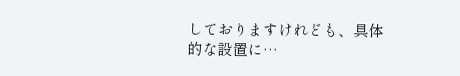しておりますけれども、具体的な設置に…